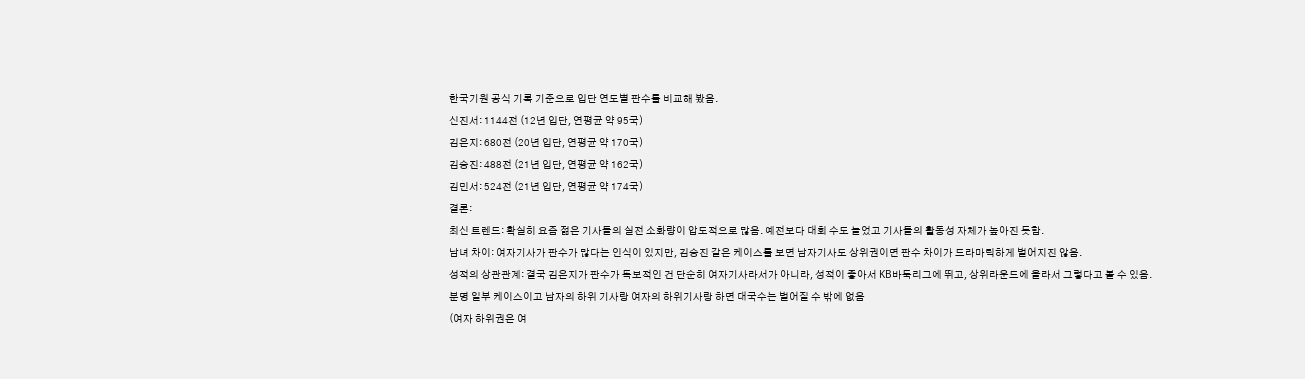한국기원 공식 기록 기준으로 입단 연도별 판수를 비교해 봤음.
신진서: 1144전 (12년 입단, 연평균 약 95국)
김은지: 680전 (20년 입단, 연평균 약 170국)
김승진: 488전 (21년 입단, 연평균 약 162국)
김민서: 524전 (21년 입단, 연평균 약 174국)
결론:
최신 트렌드: 확실히 요즘 젊은 기사들의 실전 소화량이 압도적으로 많음. 예전보다 대회 수도 늘었고 기사들의 활동성 자체가 높아진 듯함.
남녀 차이: 여자기사가 판수가 많다는 인식이 있지만, 김승진 같은 케이스를 보면 남자기사도 상위권이면 판수 차이가 드라마틱하게 벌어지진 않음.
성적의 상관관계: 결국 김은지가 판수가 독보적인 건 단순히 여자기사라서가 아니라, 성적이 좋아서 KB바둑리그에 뛰고, 상위라운드에 올라서 그렇다고 볼 수 있음.
분명 일부 케이스이고 남자의 하위 기사랑 여자의 하위기사랑 하면 대국수는 벌어질 수 밖에 없음
(여자 하위권은 여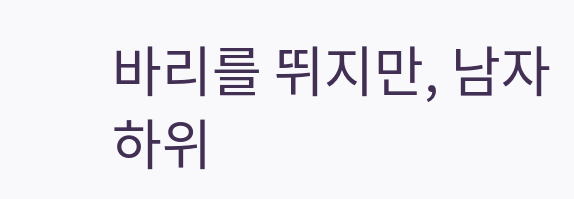바리를 뛰지만, 남자 하위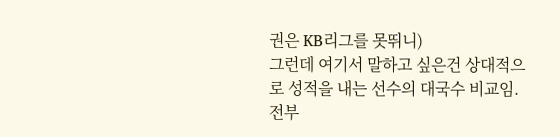권은 KB리그를 못뛰니)
그런데 여기서 말하고 싶은건 상대적으로 성적을 내는 선수의 대국수 비교임.
전부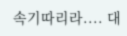속기따리라.... 대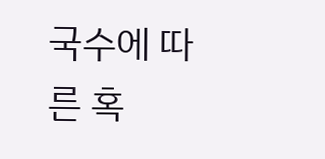국수에 따른 혹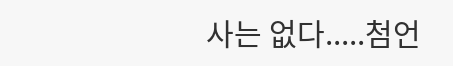사는 없다.....첨언